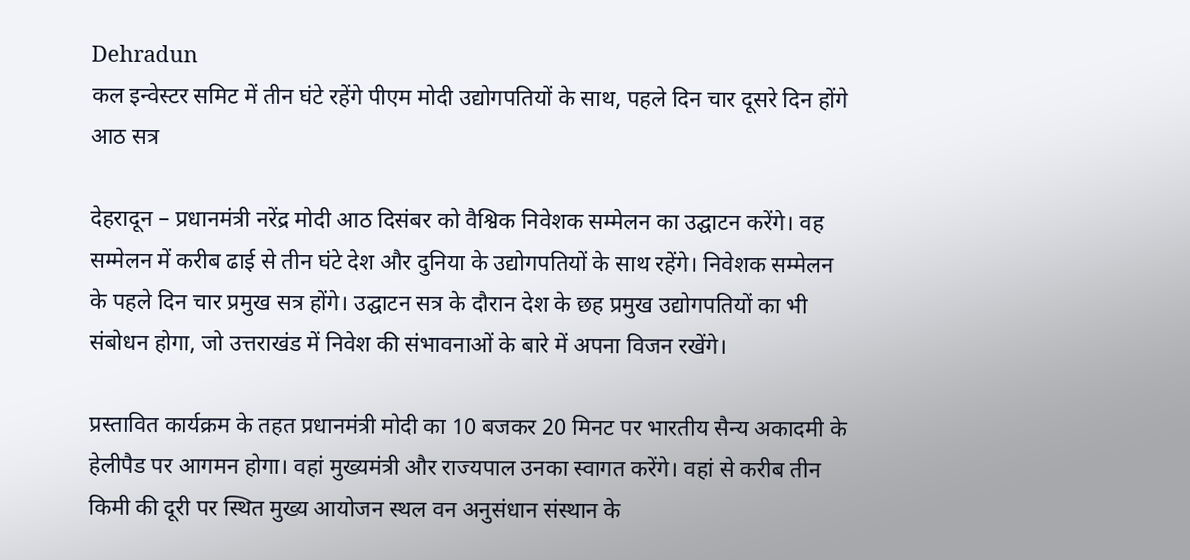Dehradun
कल इन्वेस्टर समिट में तीन घंटे रहेंगे पीएम मोदी उद्योगपतियों के साथ, पहले दिन चार दूसरे दिन होंगे आठ सत्र

देहरादून – प्रधानमंत्री नरेंद्र मोदी आठ दिसंबर को वैश्विक निवेशक सम्मेलन का उद्घाटन करेंगे। वह सम्मेलन में करीब ढाई से तीन घंटे देश और दुनिया के उद्योगपतियों के साथ रहेंगे। निवेशक सम्मेलन के पहले दिन चार प्रमुख सत्र होंगे। उद्घाटन सत्र के दौरान देश के छह प्रमुख उद्योगपतियों का भी संबोधन होगा, जो उत्तराखंड में निवेश की संभावनाओं के बारे में अपना विजन रखेंगे।

प्रस्तावित कार्यक्रम के तहत प्रधानमंत्री मोदी का 10 बजकर 20 मिनट पर भारतीय सैन्य अकादमी के हेलीपैड पर आगमन होगा। वहां मुख्यमंत्री और राज्यपाल उनका स्वागत करेंगे। वहां से करीब तीन किमी की दूरी पर स्थित मुख्य आयोजन स्थल वन अनुसंधान संस्थान के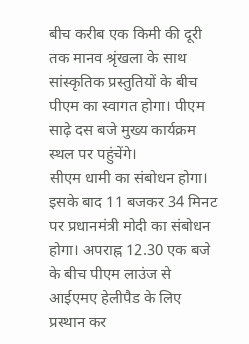बीच करीब एक किमी की दूरी तक मानव श्रृंखला के साथ सांस्कृतिक प्रस्तुतियों के बीच पीएम का स्वागत होगा। पीएम साढ़े दस बजे मुख्य कार्यक्रम स्थल पर पहुंचेंगे।
सीएम धामी का संबोधन होगा। इसके बाद 11 बजकर 34 मिनट पर प्रधानमंत्री मोदी का संबोधन होगा। अपराह्न 12.30 एक बजे के बीच पीएम लाउंज से आईएमए हेलीपैड के लिए प्रस्थान कर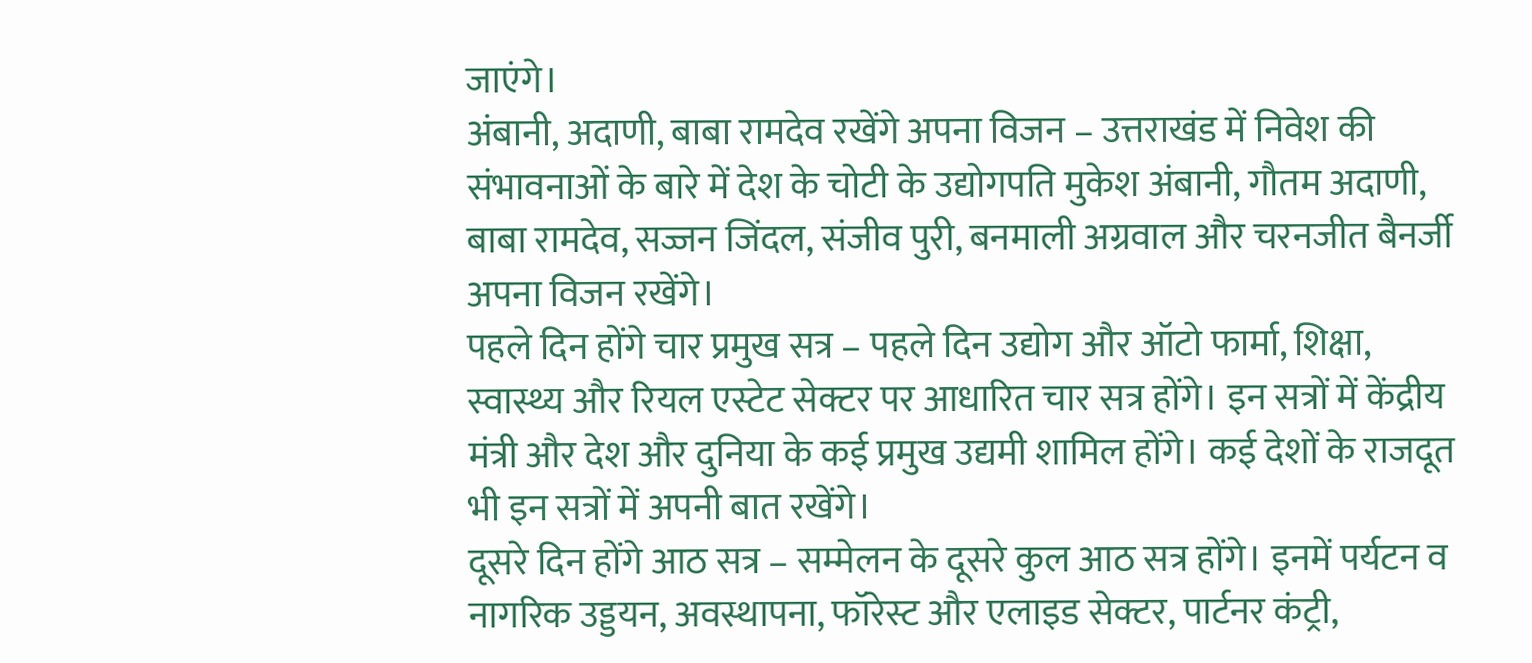जाएंगे।
अंबानी, अदाणी, बाबा रामदेव रखेंगे अपना विजन – उत्तराखंड में निवेश की संभावनाओं के बारे में देश के चोटी के उद्योगपति मुकेश अंबानी, गौतम अदाणी, बाबा रामदेव, सज्जन जिंदल, संजीव पुरी, बनमाली अग्रवाल और चरनजीत बैनर्जी अपना विजन रखेंगे।
पहले दिन होंगे चार प्रमुख सत्र – पहले दिन उद्योग और ऑटो फार्मा, शिक्षा, स्वास्थ्य और रियल एस्टेट सेक्टर पर आधारित चार सत्र होंगे। इन सत्रों में केंद्रीय मंत्री और देश और दुनिया के कई प्रमुख उद्यमी शामिल होंगे। कई देशों के राजदूत भी इन सत्रों में अपनी बात रखेंगे।
दूसरे दिन होंगे आठ सत्र – सम्मेलन के दूसरे कुल आठ सत्र होंगे। इनमें पर्यटन व नागरिक उड्डयन, अवस्थापना, फॉरेस्ट और एलाइड सेक्टर, पार्टनर कंट्री,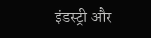इंडस्ट्री और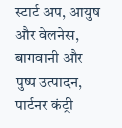स्टार्ट अप, आयुष और वेलनेस, बागवानी और पुष्प उत्पादन, पार्टनर कंट्री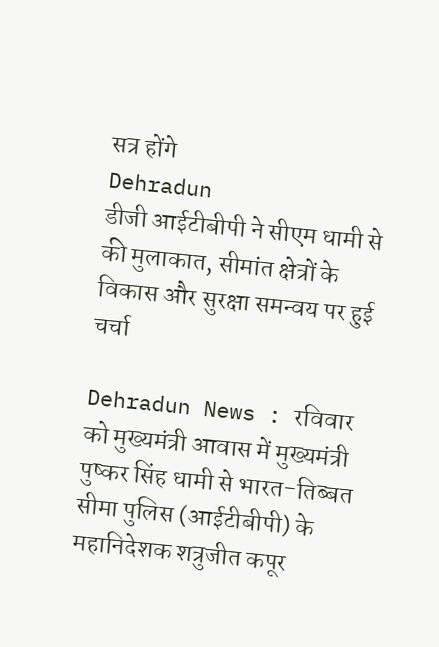सत्र होंगे
Dehradun
डीजी आईटीबीपी ने सीएम धामी से की मुलाकात, सीमांत क्षेत्रों के विकास और सुरक्षा समन्वय पर हुई चर्चा

Dehradun News : रविवार को मुख्यमंत्री आवास में मुख्यमंत्री पुष्कर सिंह धामी से भारत-तिब्बत सीमा पुलिस (आईटीबीपी) के महानिदेशक शत्रुजीत कपूर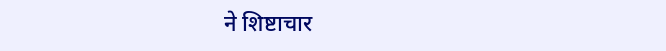ने शिष्टाचार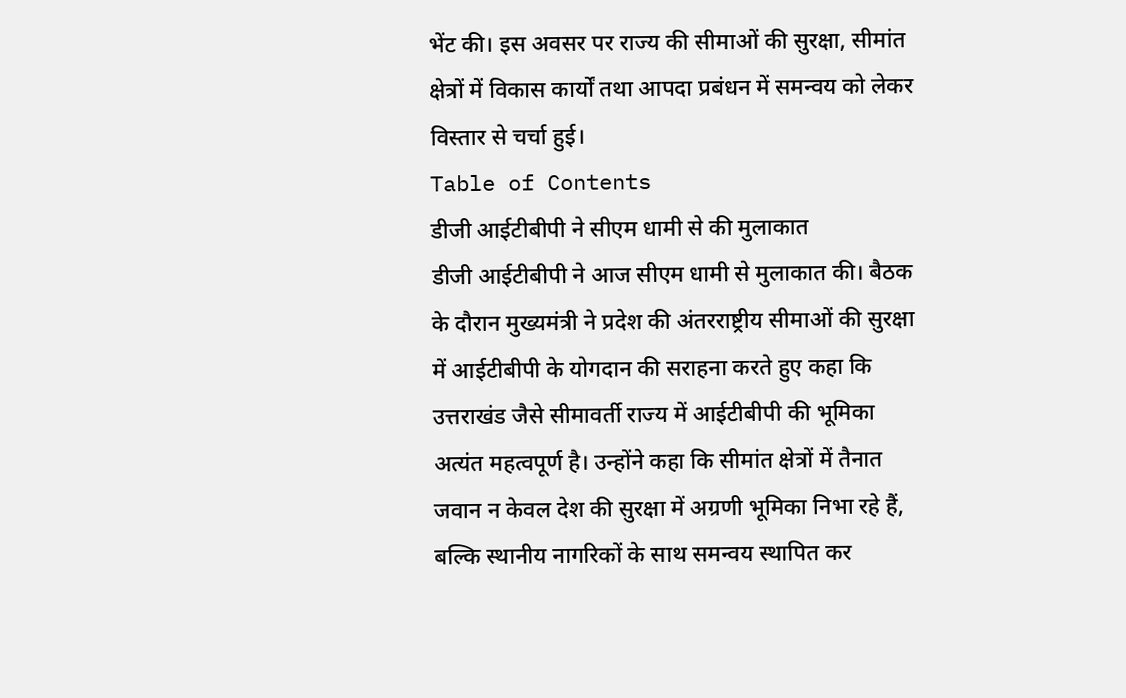भेंट की। इस अवसर पर राज्य की सीमाओं की सुरक्षा, सीमांत क्षेत्रों में विकास कार्यों तथा आपदा प्रबंधन में समन्वय को लेकर विस्तार से चर्चा हुई।
Table of Contents
डीजी आईटीबीपी ने सीएम धामी से की मुलाकात
डीजी आईटीबीपी ने आज सीएम धामी से मुलाकात की। बैठक के दौरान मुख्यमंत्री ने प्रदेश की अंतरराष्ट्रीय सीमाओं की सुरक्षा में आईटीबीपी के योगदान की सराहना करते हुए कहा कि उत्तराखंड जैसे सीमावर्ती राज्य में आईटीबीपी की भूमिका अत्यंत महत्वपूर्ण है। उन्होंने कहा कि सीमांत क्षेत्रों में तैनात जवान न केवल देश की सुरक्षा में अग्रणी भूमिका निभा रहे हैं, बल्कि स्थानीय नागरिकों के साथ समन्वय स्थापित कर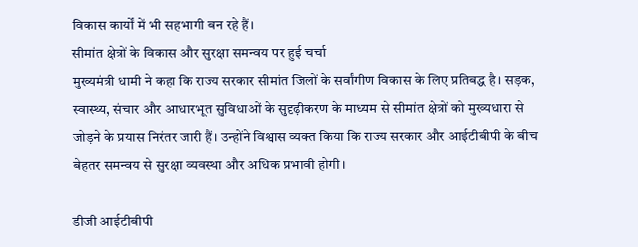विकास कार्यों में भी सहभागी बन रहे हैं।
सीमांत क्षेत्रों के विकास और सुरक्षा समन्वय पर हुई चर्चा
मुख्यमंत्री धामी ने कहा कि राज्य सरकार सीमांत जिलों के सर्वांगीण विकास के लिए प्रतिबद्ध है। सड़क, स्वास्थ्य, संचार और आधारभूत सुविधाओं के सुदृढ़ीकरण के माध्यम से सीमांत क्षेत्रों को मुख्यधारा से जोड़ने के प्रयास निरंतर जारी हैं। उन्होंने विश्वास व्यक्त किया कि राज्य सरकार और आईटीबीपी के बीच बेहतर समन्वय से सुरक्षा व्यवस्था और अधिक प्रभावी होगी।

डीजी आईटीबीपी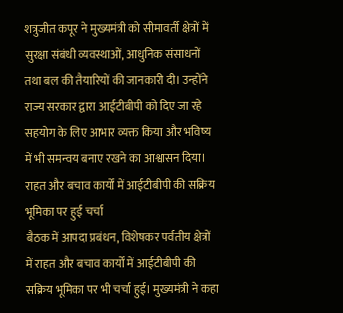शत्रुजीत कपूर ने मुख्यमंत्री को सीमावर्ती क्षेत्रों में सुरक्षा संबंधी व्यवस्थाओं, आधुनिक संसाधनों तथा बल की तैयारियों की जानकारी दी। उन्होंने राज्य सरकार द्वारा आईटीबीपी को दिए जा रहे सहयोग के लिए आभार व्यक्त किया और भविष्य में भी समन्वय बनाए रखने का आश्वासन दिया।
राहत और बचाव कार्यों में आईटीबीपी की सक्रिय भूमिका पर हुई चर्चा
बैठक में आपदा प्रबंधन, विशेषकर पर्वतीय क्षेत्रों में राहत और बचाव कार्यों में आईटीबीपी की सक्रिय भूमिका पर भी चर्चा हुई। मुख्यमंत्री ने कहा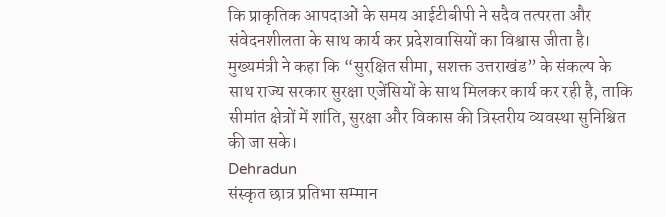कि प्राकृतिक आपदाओं के समय आईटीबीपी ने सदैव तत्परता और संवेदनशीलता के साथ कार्य कर प्रदेशवासियों का विश्वास जीता है।
मुख्यमंत्री ने कहा कि “सुरक्षित सीमा, सशक्त उत्तराखंड” के संकल्प के साथ राज्य सरकार सुरक्षा एजेंसियों के साथ मिलकर कार्य कर रही है, ताकि सीमांत क्षेत्रों में शांति, सुरक्षा और विकास की त्रिस्तरीय व्यवस्था सुनिश्चित की जा सके।
Dehradun
संस्कृत छात्र प्रतिभा सम्मान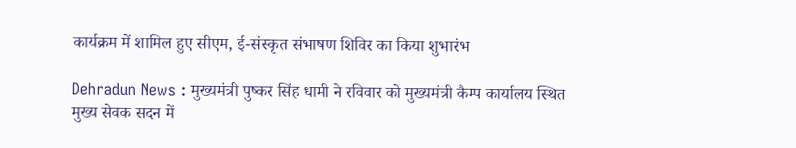कार्यक्रम में शामिल हुए सीएम, ई-संस्कृत संभाषण शिविर का किया शुभारंभ

Dehradun News : मुख्यमंत्री पुष्कर सिंह धामी ने रविवार को मुख्यमंत्री कैम्प कार्यालय स्थित मुख्य सेवक सदन में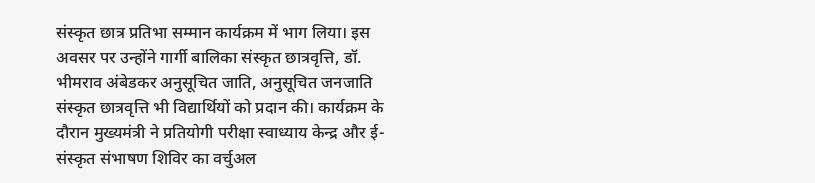संस्कृत छात्र प्रतिभा सम्मान कार्यक्रम में भाग लिया। इस अवसर पर उन्होंने गार्गी बालिका संस्कृत छात्रवृत्ति, डॉ. भीमराव अंबेडकर अनुसूचित जाति, अनुसूचित जनजाति संस्कृत छात्रवृत्ति भी विद्यार्थियों को प्रदान की। कार्यक्रम के दौरान मुख्यमंत्री ने प्रतियोगी परीक्षा स्वाध्याय केन्द्र और ई-संस्कृत संभाषण शिविर का वर्चुअल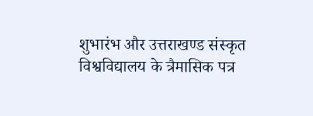शुभारंभ और उत्तराखण्ड संस्कृत विश्वविद्यालय के त्रैमासिक पत्र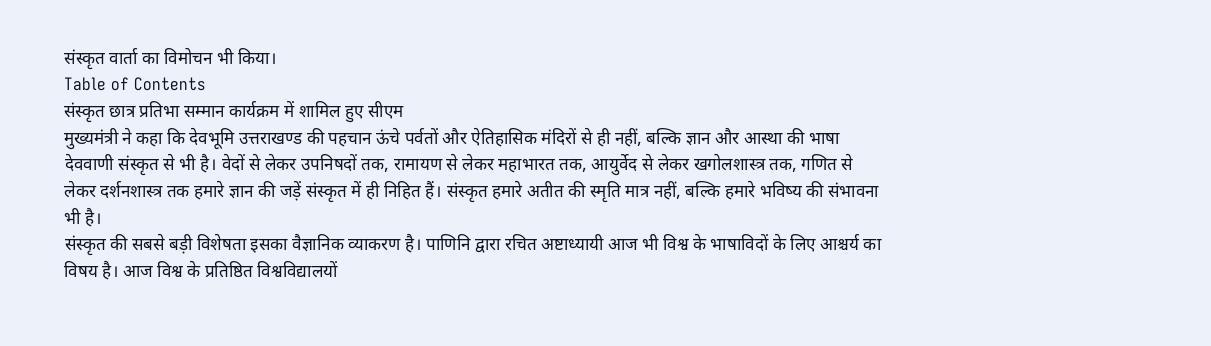संस्कृत वार्ता का विमोचन भी किया।
Table of Contents
संस्कृत छात्र प्रतिभा सम्मान कार्यक्रम में शामिल हुए सीएम
मुख्यमंत्री ने कहा कि देवभूमि उत्तराखण्ड की पहचान ऊंचे पर्वतों और ऐतिहासिक मंदिरों से ही नहीं, बल्कि ज्ञान और आस्था की भाषा देववाणी संस्कृत से भी है। वेदों से लेकर उपनिषदों तक, रामायण से लेकर महाभारत तक, आयुर्वेद से लेकर खगोलशास्त्र तक, गणित से लेकर दर्शनशास्त्र तक हमारे ज्ञान की जड़ें संस्कृत में ही निहित हैं। संस्कृत हमारे अतीत की स्मृति मात्र नहीं, बल्कि हमारे भविष्य की संभावना भी है।
संस्कृत की सबसे बड़ी विशेषता इसका वैज्ञानिक व्याकरण है। पाणिनि द्वारा रचित अष्टाध्यायी आज भी विश्व के भाषाविदों के लिए आश्चर्य का विषय है। आज विश्व के प्रतिष्ठित विश्वविद्यालयों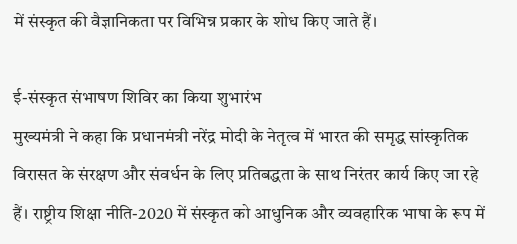में संस्कृत की वैज्ञानिकता पर विभिन्न प्रकार के शोध किए जाते हैं।

ई-संस्कृत संभाषण शिविर का किया शुभारंभ
मुख्यमंत्री ने कहा कि प्रधानमंत्री नरेंद्र मोदी के नेतृत्व में भारत की समृद्ध सांस्कृतिक विरासत के संरक्षण और संवर्धन के लिए प्रतिबद्धता के साथ निरंतर कार्य किए जा रहे हैं। राष्ट्रीय शिक्षा नीति-2020 में संस्कृत को आधुनिक और व्यवहारिक भाषा के रूप में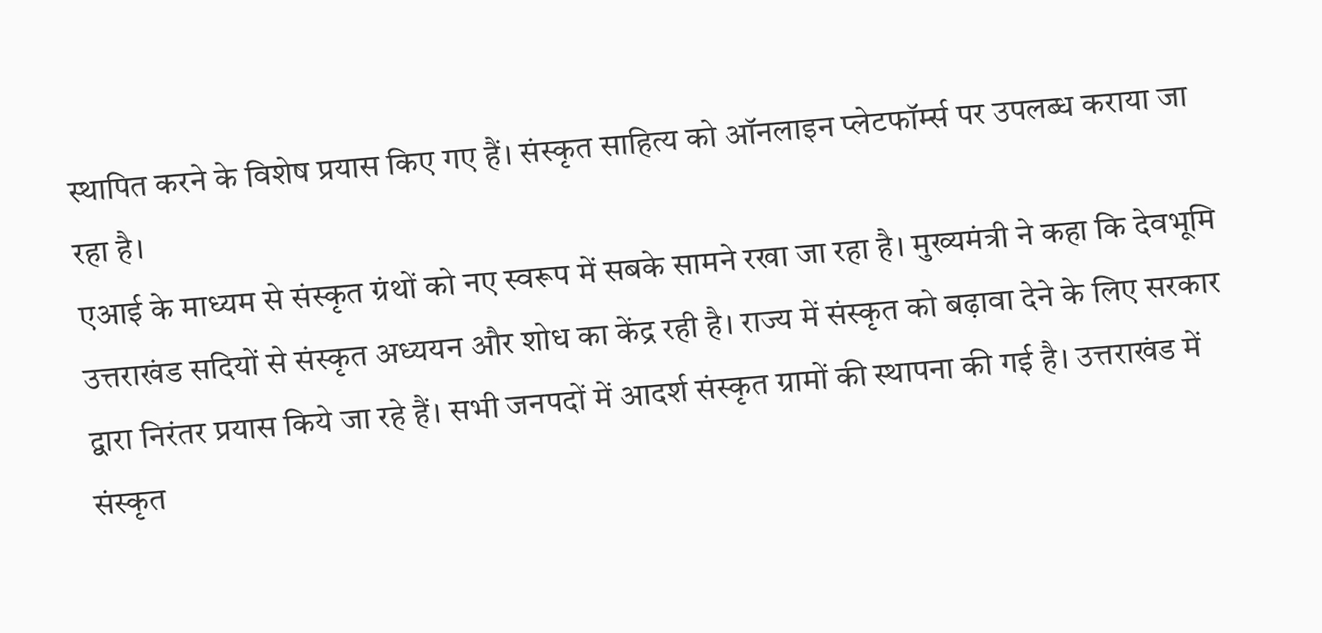स्थापित करने के विशेष प्रयास किए गए हैं। संस्कृत साहित्य को ऑनलाइन प्लेटफॉर्म्स पर उपलब्ध कराया जा रहा है।
एआई के माध्यम से संस्कृत ग्रंथों को नए स्वरूप में सबके सामने रखा जा रहा है। मुख्यमंत्री ने कहा कि देवभूमि उत्तराखंड सदियों से संस्कृत अध्ययन और शोध का केंद्र रही है। राज्य में संस्कृत को बढ़ावा देने के लिए सरकार द्वारा निरंतर प्रयास किये जा रहे हैं। सभी जनपदों में आदर्श संस्कृत ग्रामों की स्थापना की गई है। उत्तराखंड में संस्कृत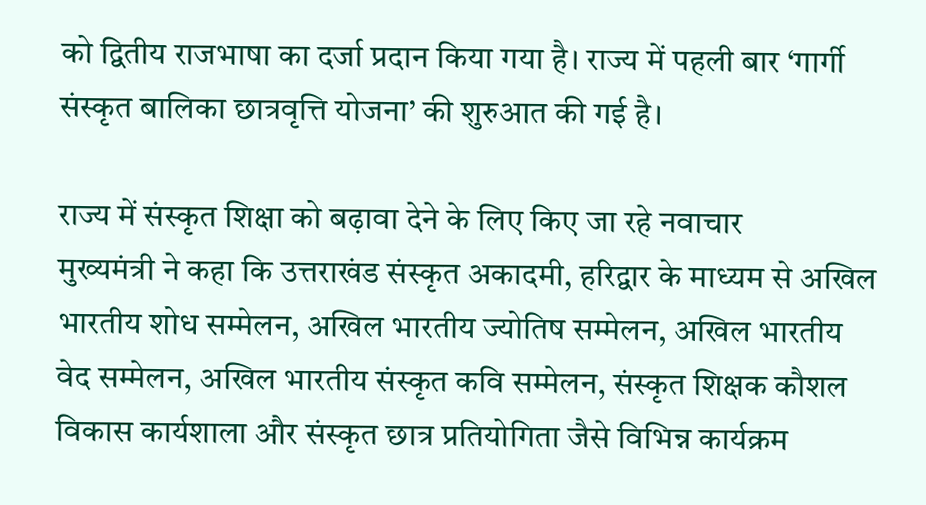को द्वितीय राजभाषा का दर्जा प्रदान किया गया है। राज्य में पहली बार ‘गार्गी संस्कृत बालिका छात्रवृत्ति योजना’ की शुरुआत की गई है।

राज्य में संस्कृत शिक्षा को बढ़ावा देने के लिए किए जा रहे नवाचार
मुख्यमंत्री ने कहा कि उत्तराखंड संस्कृत अकादमी, हरिद्वार के माध्यम से अखिल भारतीय शोध सम्मेलन, अखिल भारतीय ज्योतिष सम्मेलन, अखिल भारतीय वेद सम्मेलन, अखिल भारतीय संस्कृत कवि सम्मेलन, संस्कृत शिक्षक कौशल विकास कार्यशाला और संस्कृत छात्र प्रतियोगिता जैसे विभिन्न कार्यक्रम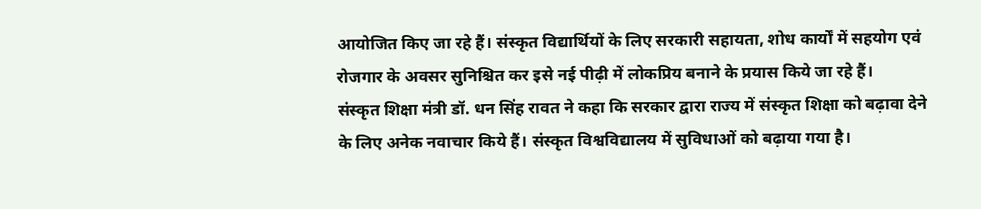आयोजित किए जा रहे हैं। संस्कृत विद्यार्थियों के लिए सरकारी सहायता, शोध कार्यों में सहयोग एवं रोजगार के अवसर सुनिश्चित कर इसे नई पीढ़ी में लोकप्रिय बनाने के प्रयास किये जा रहे हैं।
संस्कृत शिक्षा मंत्री डॉ. धन सिंह रावत ने कहा कि सरकार द्वारा राज्य में संस्कृत शिक्षा को बढ़ावा देने के लिए अनेक नवाचार किये हैं। संस्कृत विश्वविद्यालय में सुविधाओं को बढ़ाया गया है।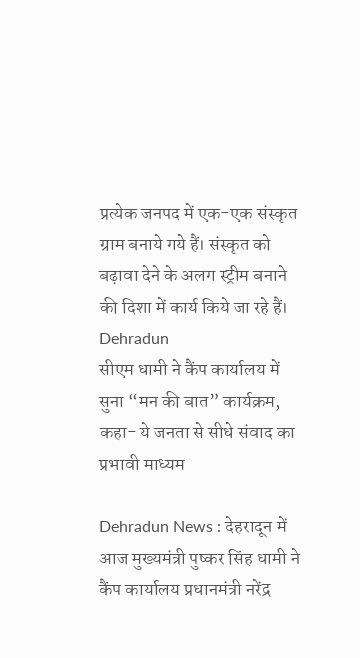प्रत्येक जनपद में एक-एक संस्कृत ग्राम बनाये गये हैं। संस्कृत को बढ़ावा देने के अलग स्ट्रीम बनाने की दिशा में कार्य किये जा रहे हैं।
Dehradun
सीएम धामी ने कैंप कार्यालय में सुना “मन की बात” कार्यक्रम, कहा- ये जनता से सीधे संवाद का प्रभावी माध्यम

Dehradun News : देहरादून में आज मुख्यमंत्री पुष्कर सिंह धामी ने कैंप कार्यालय प्रधानमंत्री नरेंद्र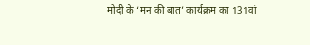मोदी के ‘मन की बात’ कार्यक्रम का 131वां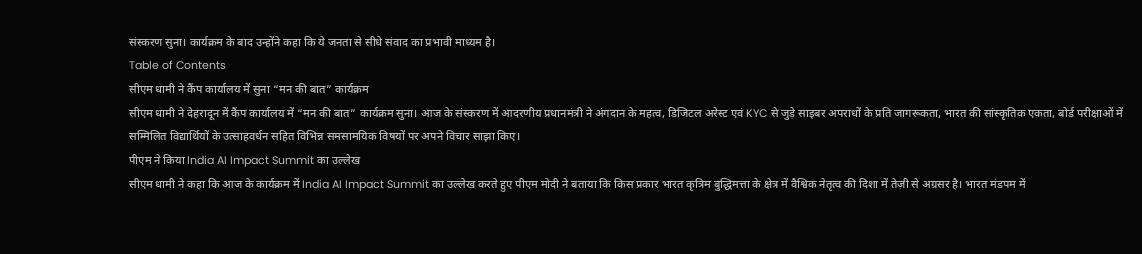संस्करण सुना। कार्यक्रम के बाद उन्होंने कहा कि ये जनता से सीधे संवाद का प्रभावी माध्यम है।
Table of Contents
सीएम धामी ने कैंप कार्यालय में सुना “मन की बात” कार्यक्रम
सीएम धामी ने देहरादून में कैंप कार्यालय में “मन की बात” कार्यक्रम सुना। आज के संस्करण में आदरणीय प्रधानमंत्री ने अंगदान के महत्व, डिजिटल अरेस्ट एवं KYC से जुड़े साइबर अपराधों के प्रति जागरूकता, भारत की सांस्कृतिक एकता, बोर्ड परीक्षाओं में सम्मिलित विद्यार्थियों के उत्साहवर्धन सहित विभिन्न समसामयिक विषयों पर अपने विचार साझा किए।
पीएम ने किया India AI Impact Summit का उल्लेख
सीएम धामी ने कहा कि आज के कार्यक्रम में India AI Impact Summit का उल्लेख करते हुए पीएम मोदी ने बताया कि किस प्रकार भारत कृत्रिम बुद्धिमत्ता के क्षेत्र में वैश्विक नेतृत्व की दिशा में तेज़ी से अग्रसर है। भारत मंडपम में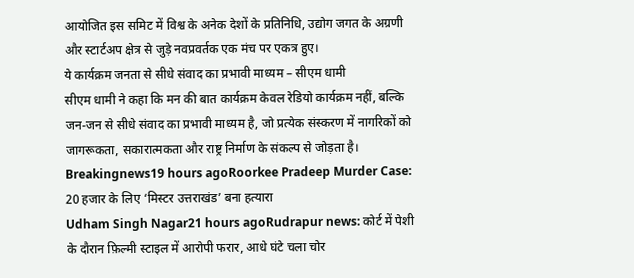आयोजित इस समिट में विश्व के अनेक देशों के प्रतिनिधि, उद्योग जगत के अग्रणी और स्टार्टअप क्षेत्र से जुड़े नवप्रवर्तक एक मंच पर एकत्र हुए।
ये कार्यक्रम जनता से सीधे संवाद का प्रभावी माध्यम – सीएम धामी
सीएम धामी ने कहा कि मन की बात कार्यक्रम केवल रेडियो कार्यक्रम नहीं, बल्कि जन-जन से सीधे संवाद का प्रभावी माध्यम है, जो प्रत्येक संस्करण में नागरिकों को जागरूकता, सकारात्मकता और राष्ट्र निर्माण के संकल्प से जोड़ता है।
Breakingnews19 hours agoRoorkee Pradeep Murder Case: 20 हजार के लिए ‘मिस्टर उत्तराखंड’ बना हत्यारा
Udham Singh Nagar21 hours agoRudrapur news: कोर्ट में पेशी के दौरान फ़िल्मी स्टाइल में आरोपी फरार, आधे घंटे चला चोर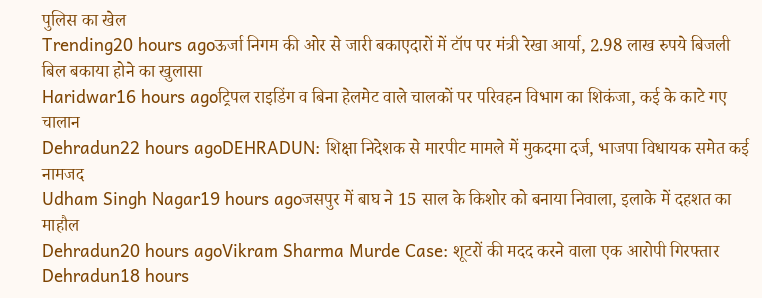पुलिस का खेल
Trending20 hours agoऊर्जा निगम की ओर से जारी बकाएदारों में टॉप पर मंत्री रेखा आर्या, 2.98 लाख रुपये बिजली बिल बकाया होने का खुलासा
Haridwar16 hours agoट्रिपल राइडिंग व बिना हेलमेट वाले चालकों पर परिवहन विभाग का शिकंजा, कई के काटे गए चालान
Dehradun22 hours agoDEHRADUN: शिक्षा निदेशक से मारपीट मामले में मुकदमा दर्ज, भाजपा विधायक समेत कई नामजद
Udham Singh Nagar19 hours agoजसपुर में बाघ ने 15 साल के किशोर को बनाया निवाला, इलाके में दहशत का माहौल
Dehradun20 hours agoVikram Sharma Murde Case: शूटरों की मदद करने वाला एक आरोपी गिरफ्तार
Dehradun18 hours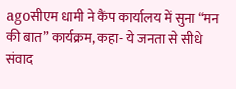agoसीएम धामी ने कैंप कार्यालय में सुना “मन की बात” कार्यक्रम, कहा- ये जनता से सीधे संवाद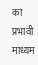का प्रभावी माध्यम